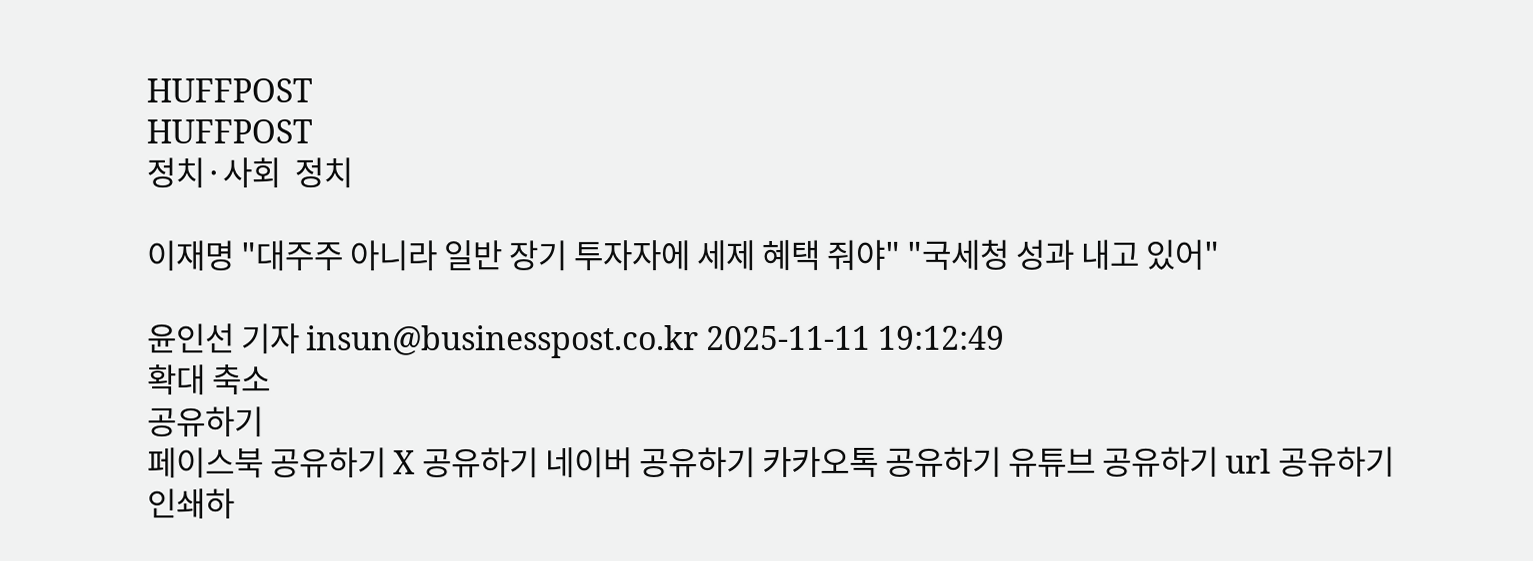HUFFPOST
HUFFPOST
정치·사회  정치

이재명 "대주주 아니라 일반 장기 투자자에 세제 혜택 줘야" "국세청 성과 내고 있어"

윤인선 기자 insun@businesspost.co.kr 2025-11-11 19:12:49
확대 축소
공유하기
페이스북 공유하기 X 공유하기 네이버 공유하기 카카오톡 공유하기 유튜브 공유하기 url 공유하기 인쇄하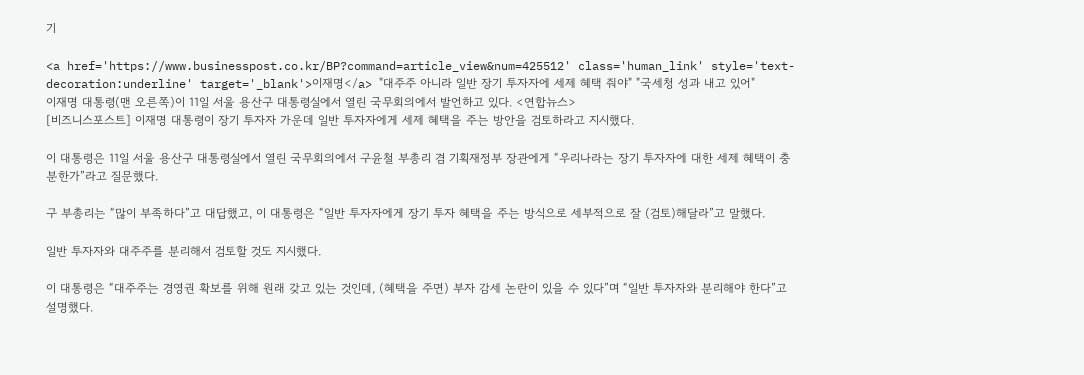기

<a href='https://www.businesspost.co.kr/BP?command=article_view&num=425512' class='human_link' style='text-decoration:underline' target='_blank'>이재명</a> "대주주 아니라 일반 장기 투자자에 세제 혜택 줘야" "국세청 성과 내고 있어"
이재명 대통령(맨 오른쪽)이 11일 서울 용산구 대통령실에서 열린 국무회의에서 발언하고 있다. <연합뉴스>
[비즈니스포스트] 이재명 대통령이 장기 투자자 가운데 일반 투자자에게 세제 혜택을 주는 방안을 검토하라고 지시했다.

이 대통령은 11일 서울 용산구 대통령실에서 열린 국무회의에서 구윤철 부총리 겸 기획재정부 장관에게 “우리나라는 장기 투자자에 대한 세제 혜택이 충분한가”라고 질문했다.

구 부총리는 “많이 부족하다”고 대답했고, 이 대통령은 “일반 투자자에게 장기 투자 혜택을 주는 방식으로 세부적으로 잘 (검토)해달라”고 말했다.

일반 투자자와 대주주를 분리해서 검토할 것도 지시했다.

이 대통령은 “대주주는 경영권 확보를 위해 원래 갖고 있는 것인데, (혜택을 주면) 부자 감세 논란이 있을 수 있다”며 “일반 투자자와 분리해야 한다”고 설명했다.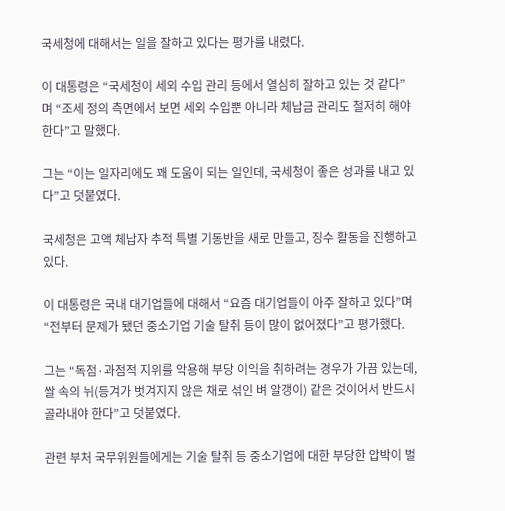국세청에 대해서는 일을 잘하고 있다는 평가를 내렸다.

이 대통령은 “국세청이 세외 수입 관리 등에서 열심히 잘하고 있는 것 같다”며 “조세 정의 측면에서 보면 세외 수입뿐 아니라 체납금 관리도 철저히 해야 한다”고 말했다.

그는 “이는 일자리에도 꽤 도움이 되는 일인데, 국세청이 좋은 성과를 내고 있다”고 덧붙였다.

국세청은 고액 체납자 추적 특별 기동반을 새로 만들고, 징수 활동을 진행하고 있다.

이 대통령은 국내 대기업들에 대해서 “요즘 대기업들이 아주 잘하고 있다”며 “전부터 문제가 됐던 중소기업 기술 탈취 등이 많이 없어졌다”고 평가했다.

그는 “독점·과점적 지위를 악용해 부당 이익을 취하려는 경우가 가끔 있는데, 쌀 속의 뉘(등겨가 벗겨지지 않은 채로 섞인 벼 알갱이) 같은 것이어서 반드시 골라내야 한다”고 덧붙였다.

관련 부처 국무위원들에게는 기술 탈취 등 중소기업에 대한 부당한 압박이 벌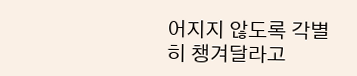어지지 않도록 각별히 챙겨달라고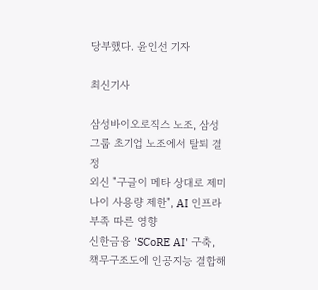당부했다. 윤인선 기자

최신기사

삼성바이오로직스 노조, 삼성그룹 초기업 노조에서 탈퇴 결정
외신 "구글이 메타 상대로 제미나이 사용량 제한", AI 인프라 부족 따른 영향
신한금융 'SCoRE AI' 구축, 책무구조도에 인공지능 결합해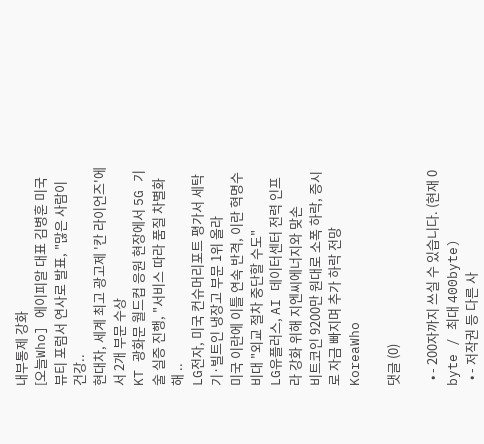내부통제 강화
[오늘Who] 에이피알 대표 김병훈 미국 뷰티 포럼서 연사로 발표, "많은 사람이 건강..
현대차, 세계 최고 광고제 '칸 라이언즈'에서 2개 부문 수상
KT 광화문 월드컵 응원 현장에서 5G 기술 실증 진행, "서비스 따라 품질 차별화해 ..
LG전자, 미국 컨슈머리포트 평가서 세탁기·빌트인 냉장고 부문 1위 올라
미국 이란에 이틀 연속 반격, 이란 혁명수비대 "외교 절차 중단할 수도"
LG유플러스, AI 데이터센터 전력 인프라 강화 위해 지엔씨에너지와 맞손
비트코인 9200만 원대로 소폭 하락, 증시로 자금 빠지며 추가 하락 전망
KoreaWho

댓글 (0)

  • - 200자까지 쓰실 수 있습니다. (현재 0 byte / 최대 400byte)
  • - 저작권 등 다른 사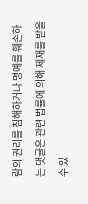람의 권리를 침해하거나 명예를 훼손하는 댓글은 관련 법률에 의해 제재를 받을 수 있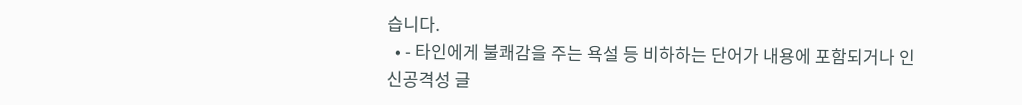습니다.
  • - 타인에게 불쾌감을 주는 욕설 등 비하하는 단어가 내용에 포함되거나 인신공격성 글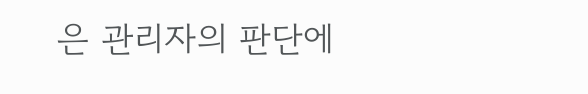은 관리자의 판단에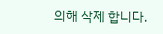의해 삭제 합니다.